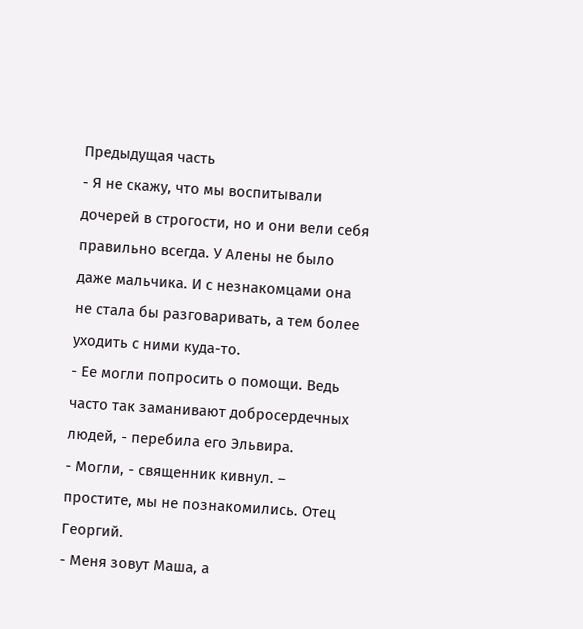Предыдущая часть
- Я не скажу, что мы воспитывали дочерей в строгости, но и они вели себя правильно всегда. У Алены не было даже мальчика. И с незнакомцами она не стала бы разговаривать, а тем более уходить с ними куда-то.
- Ее могли попросить о помощи. Ведь часто так заманивают добросердечных людей, - перебила его Эльвира.
- Могли, - священник кивнул. – простите, мы не познакомились. Отец Георгий.
- Меня зовут Маша, а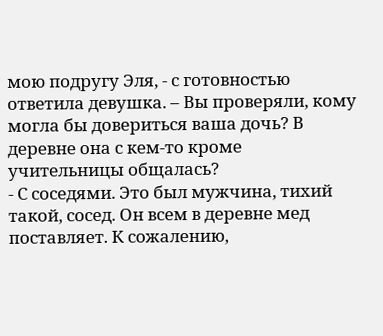мою подругу Эля, - с готовностью ответила девушка. – Вы проверяли, кому могла бы довериться ваша дочь? В деревне она с кем-то кроме учительницы общалась?
- С соседями. Это был мужчина, тихий такой, сосед. Он всем в деревне мед поставляет. К сожалению,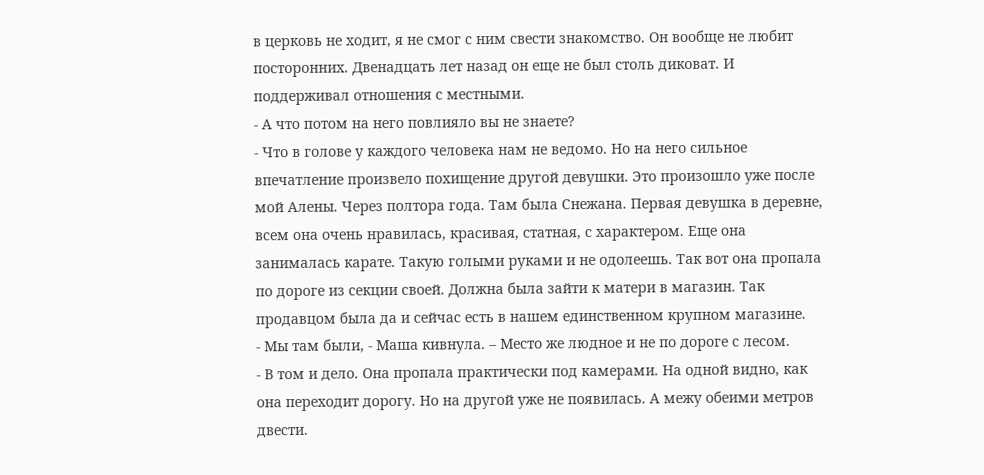в церковь не ходит, я не смог с ним свести знакомство. Он вообще не любит посторонних. Двенадцать лет назад он еще не был столь диковат. И поддерживал отношения с местными.
- А что потом на него повлияло вы не знаете?
- Что в голове у каждого человека нам не ведомо. Но на него сильное впечатление произвело похищение другой девушки. Это произошло уже после мой Алены. Через полтора года. Там была Снежана. Первая девушка в деревне, всем она очень нравилась, красивая, статная, с характером. Еще она занималась карате. Такую голыми руками и не одолеешь. Так вот она пропала по дороге из секции своей. Должна была зайти к матери в магазин. Так продавцом была да и сейчас есть в нашем единственном крупном магазине.
- Мы там были, - Маша кивнула. – Место же людное и не по дороге с лесом.
- В том и дело. Она пропала практически под камерами. На одной видно, как она переходит дорогу. Но на другой уже не появилась. А межу обеими метров двести.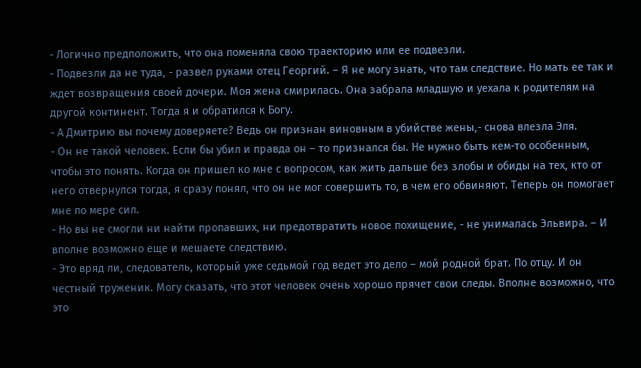- Логично предположить, что она поменяла свою траекторию или ее подвезли.
- Подвезли да не туда, - развел руками отец Георгий. – Я не могу знать, что там следствие. Но мать ее так и ждет возвращения своей дочери. Моя жена смирилась. Она забрала младшую и уехала к родителям на другой континент. Тогда я и обратился к Богу.
- А Дмитрию вы почему доверяете? Ведь он признан виновным в убийстве жены,- снова влезла Эля.
- Он не такой человек. Если бы убил и правда он – то признался бы. Не нужно быть кем-то особенным, чтобы это понять. Когда он пришел ко мне с вопросом, как жить дальше без злобы и обиды на тех, кто от него отвернулся тогда, я сразу понял, что он не мог совершить то, в чем его обвиняют. Теперь он помогает мне по мере сил.
- Но вы не смогли ни найти пропавших, ни предотвратить новое похищение, - не унималась Эльвира. – И вполне возможно еще и мешаете следствию.
- Это вряд ли, следователь, который уже седьмой год ведет это дело – мой родной брат. По отцу. И он честный труженик. Могу сказать, что этот человек очень хорошо прячет свои следы. Вполне возможно, что это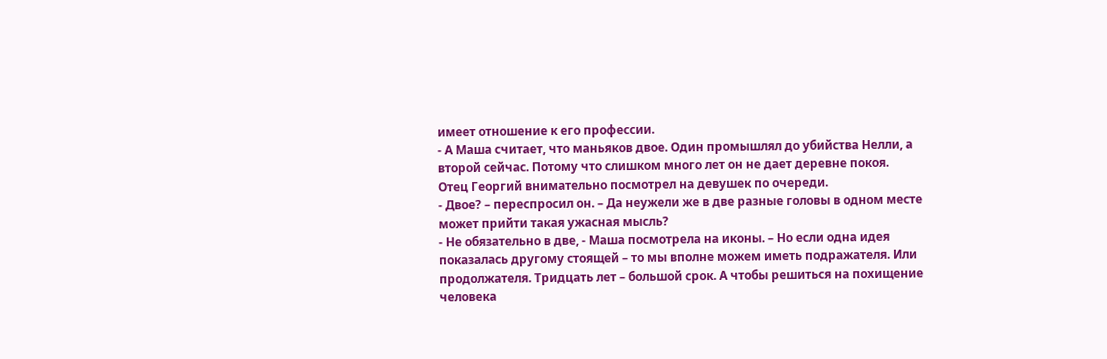имеет отношение к его профессии.
- А Маша считает, что маньяков двое. Один промышлял до убийства Нелли, а второй сейчас. Потому что слишком много лет он не дает деревне покоя.
Отец Георгий внимательно посмотрел на девушек по очереди.
- Двое? – переспросил он. – Да неужели же в две разные головы в одном месте может прийти такая ужасная мысль?
- Не обязательно в две, - Маша посмотрела на иконы. – Но если одна идея показалась другому стоящей – то мы вполне можем иметь подражателя. Или продолжателя. Тридцать лет – большой срок. А чтобы решиться на похищение человека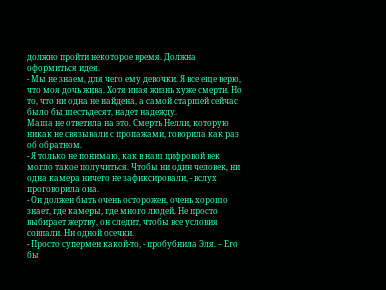должно пройти некоторое время. Должна оформиться идея.
- Мы не знаем, для чего ему девочки. Я все еще верю, что моя дочь жива. Хотя иная жизнь хуже смерти. Но то, что ни одна не найдена, а самой старшей сейчас было бы шестьдесят, надет надежду.
Маша не ответила на это. Смерть Нелли, которую никак не связывали с пропажами, говорила как раз об обратном.
- Я только не понимаю, как в наш цифровой век могло такое получиться. Чтобы ни один человек, ни одна камера ничего не зафиксировали, - вслух проговорила она.
- Он должен быть очень осторожен, очень хорошо знает, где камеры, где много людей. Не просто выбирает жертву, он следит, чтобы все условия совпали. Ни одной осечки.
- Просто супермен какой-то, - пробубнила Эля. – Его бы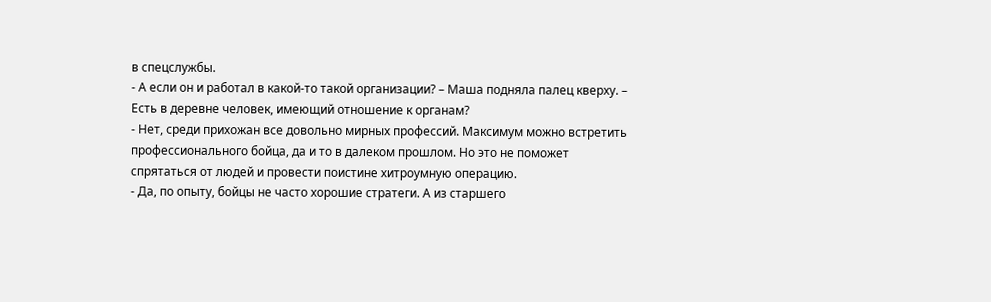в спецслужбы.
- А если он и работал в какой-то такой организации? – Маша подняла палец кверху. – Есть в деревне человек, имеющий отношение к органам?
- Нет, среди прихожан все довольно мирных профессий. Максимум можно встретить профессионального бойца, да и то в далеком прошлом. Но это не поможет спрятаться от людей и провести поистине хитроумную операцию.
- Да, по опыту, бойцы не часто хорошие стратеги. А из старшего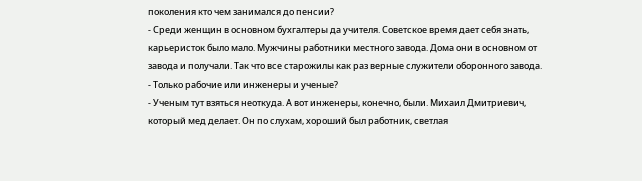поколения кто чем занимался до пенсии?
- Среди женщин в основном бухгалтеры да учителя. Советское время дает себя знать, карьеристок было мало. Мужчины работники местного завода. Дома они в основном от завода и получали. Так что все старожилы как раз верные служители оборонного завода.
- Только рабочие или инженеры и ученые?
- Ученым тут взяться неоткуда. А вот инженеры, конечно, были. Михаил Дмитриевич, который мед делает. Он по слухам, хороший был работник, светлая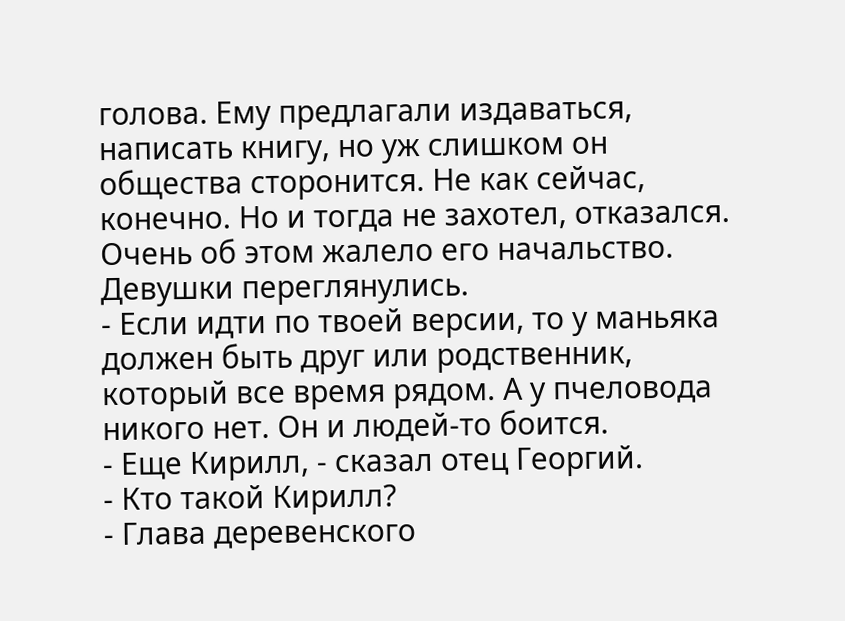голова. Ему предлагали издаваться, написать книгу, но уж слишком он общества сторонится. Не как сейчас, конечно. Но и тогда не захотел, отказался. Очень об этом жалело его начальство.
Девушки переглянулись.
- Если идти по твоей версии, то у маньяка должен быть друг или родственник, который все время рядом. А у пчеловода никого нет. Он и людей-то боится.
- Еще Кирилл, - сказал отец Георгий.
- Кто такой Кирилл?
- Глава деревенского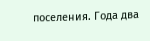поселения. Года два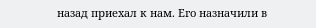назад приехал к нам. Его назначили в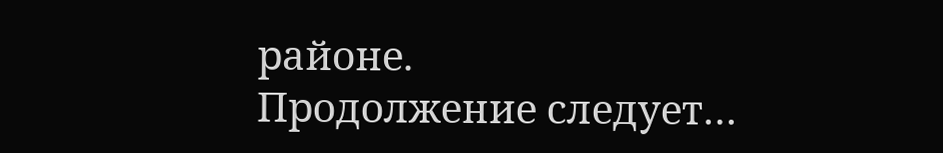районе.
Продолжение следует…